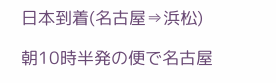日本到着(名古屋⇒浜松)

朝10時半発の便で名古屋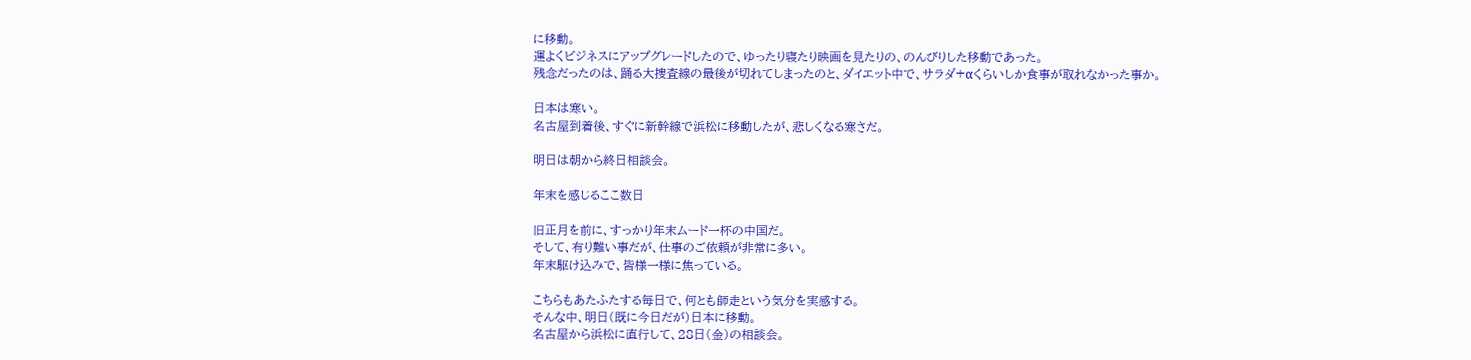に移動。
運よくビジネスにアップグレードしたので、ゆったり寝たり映画を見たりの、のんびりした移動であった。
残念だったのは、踊る大捜査線の最後が切れてしまったのと、ダイエット中で、サラダ+αくらいしか食事が取れなかった事か。

日本は寒い。
名古屋到着後、すぐに新幹線で浜松に移動したが、悲しくなる寒さだ。

明日は朝から終日相談会。

年末を感じるここ数日

旧正月を前に、すっかり年末ムード一杯の中国だ。
そして、有り難い事だが、仕事のご依頼が非常に多い。
年末駆け込みで、皆様一様に焦っている。

こちらもあたふたする毎日で、何とも師走という気分を実感する。
そんな中、明日(既に今日だが)日本に移動。
名古屋から浜松に直行して、28日(金)の相談会。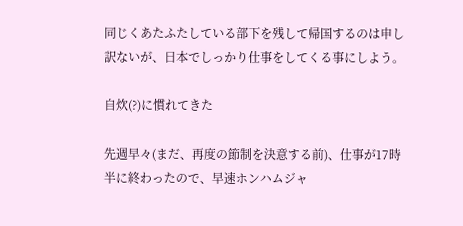同じくあたふたしている部下を残して帰国するのは申し訳ないが、日本でしっかり仕事をしてくる事にしよう。

自炊(?)に慣れてきた

先週早々(まだ、再度の節制を決意する前)、仕事が17時半に終わったので、早速ホンハムジャ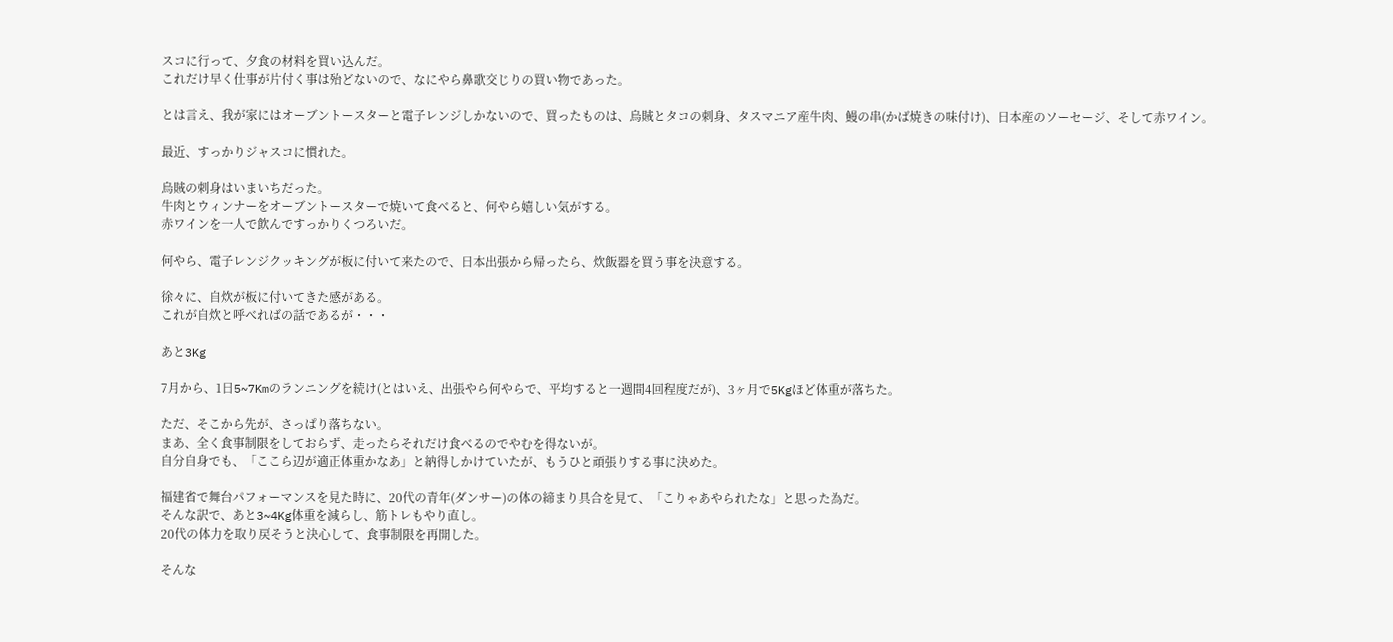スコに行って、夕食の材料を買い込んだ。
これだけ早く仕事が片付く事は殆どないので、なにやら鼻歌交じりの買い物であった。

とは言え、我が家にはオーブントースターと電子レンジしかないので、買ったものは、烏賊とタコの刺身、タスマニア産牛肉、鰻の串(かば焼きの味付け)、日本産のソーセージ、そして赤ワイン。

最近、すっかりジャスコに慣れた。

烏賊の刺身はいまいちだった。
牛肉とウィンナーをオーブントースターで焼いて食べると、何やら嬉しい気がする。
赤ワインを一人で飲んですっかりくつろいだ。

何やら、電子レンジクッキングが板に付いて来たので、日本出張から帰ったら、炊飯器を買う事を決意する。

徐々に、自炊が板に付いてきた感がある。
これが自炊と呼べればの話であるが・・・

あと3Kg

7月から、1日5~7Kmのランニングを続け(とはいえ、出張やら何やらで、平均すると一週間4回程度だが)、3ヶ月で5Kgほど体重が落ちた。

ただ、そこから先が、さっぱり落ちない。
まあ、全く食事制限をしておらず、走ったらそれだけ食べるのでやむを得ないが。
自分自身でも、「ここら辺が適正体重かなあ」と納得しかけていたが、もうひと頑張りする事に決めた。

福建省で舞台パフォーマンスを見た時に、20代の青年(ダンサー)の体の締まり具合を見て、「こりゃあやられたな」と思った為だ。
そんな訳で、あと3~4Kg体重を減らし、筋トレもやり直し。
20代の体力を取り戻そうと決心して、食事制限を再開した。

そんな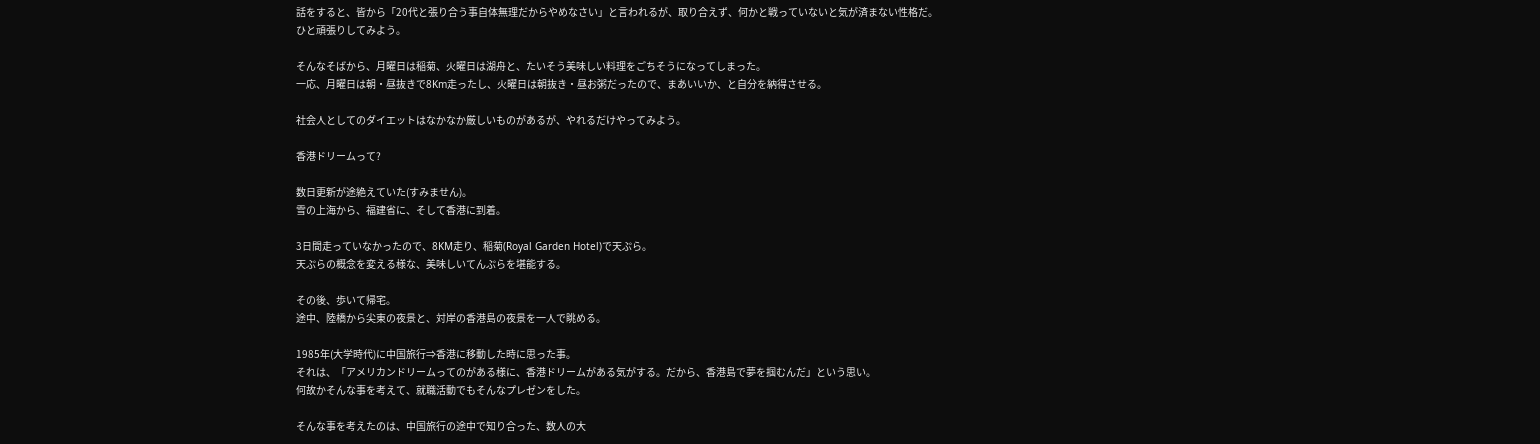話をすると、皆から「20代と張り合う事自体無理だからやめなさい」と言われるが、取り合えず、何かと戦っていないと気が済まない性格だ。
ひと頑張りしてみよう。

そんなそばから、月曜日は稲菊、火曜日は湖舟と、たいそう美味しい料理をごちそうになってしまった。
一応、月曜日は朝・昼抜きで8Km走ったし、火曜日は朝抜き・昼お粥だったので、まあいいか、と自分を納得させる。

社会人としてのダイエットはなかなか厳しいものがあるが、やれるだけやってみよう。

香港ドリームって?

数日更新が途絶えていた(すみません)。
雪の上海から、福建省に、そして香港に到着。

3日間走っていなかったので、8KM走り、稲菊(Royal Garden Hotel)で天ぷら。
天ぷらの概念を変える様な、美味しいてんぷらを堪能する。

その後、歩いて帰宅。
途中、陸橋から尖東の夜景と、対岸の香港島の夜景を一人で眺める。

1985年(大学時代)に中国旅行⇒香港に移動した時に思った事。
それは、「アメリカンドリームってのがある様に、香港ドリームがある気がする。だから、香港島で夢を掴むんだ」という思い。
何故かそんな事を考えて、就職活動でもそんなプレゼンをした。

そんな事を考えたのは、中国旅行の途中で知り合った、数人の大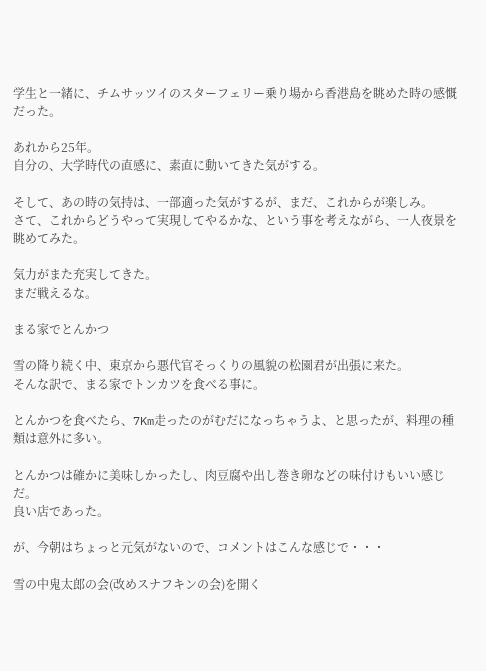学生と一緒に、チムサッツイのスターフェリー乗り場から香港島を眺めた時の感慨だった。

あれから25年。
自分の、大学時代の直感に、素直に動いてきた気がする。

そして、あの時の気持は、一部適った気がするが、まだ、これからが楽しみ。
さて、これからどうやって実現してやるかな、という事を考えながら、一人夜景を眺めてみた。

気力がまた充実してきた。
まだ戦えるな。

まる家でとんかつ

雪の降り続く中、東京から悪代官そっくりの風貌の松園君が出張に来た。
そんな訳で、まる家でトンカツを食べる事に。

とんかつを食べたら、7Km走ったのがむだになっちゃうよ、と思ったが、料理の種類は意外に多い。

とんかつは確かに美味しかったし、肉豆腐や出し巻き卵などの味付けもいい感じだ。
良い店であった。

が、今朝はちょっと元気がないので、コメントはこんな感じで・・・

雪の中鬼太郎の会(改めスナフキンの会)を開く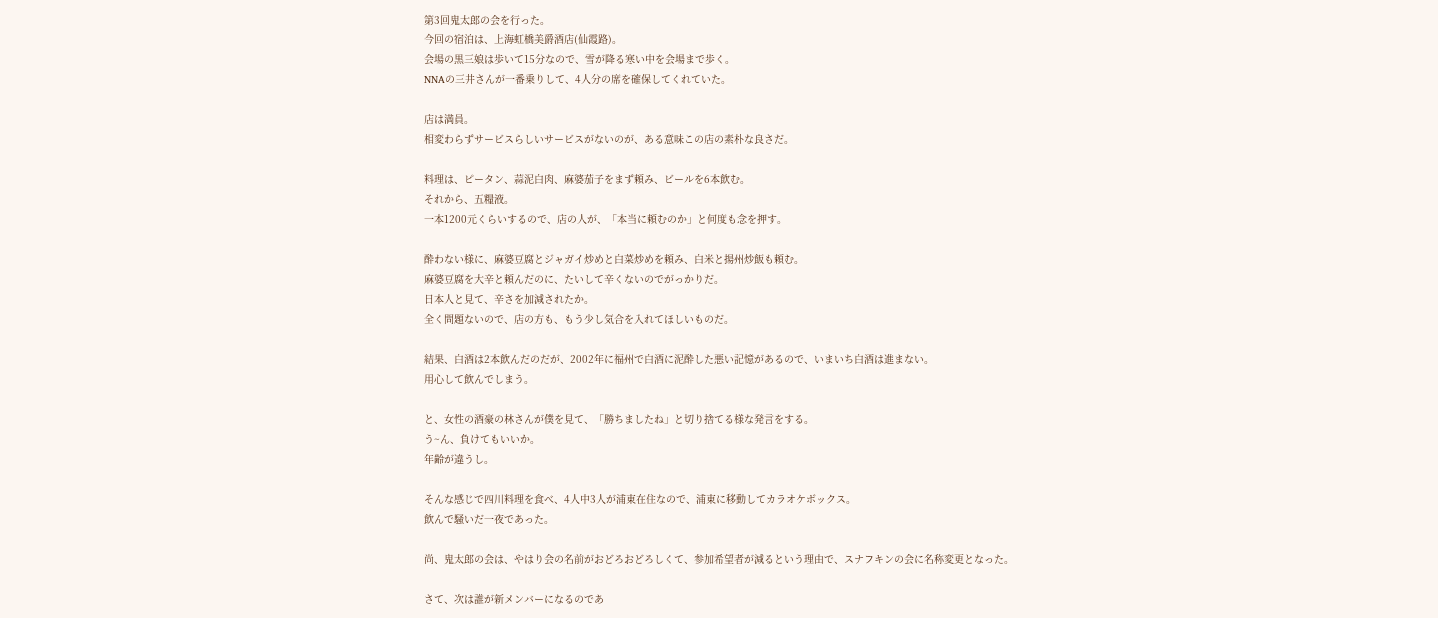第3回鬼太郎の会を行った。
今回の宿泊は、上海虹橋美爵酒店(仙霞路)。
会場の黒三娘は歩いて15分なので、雪が降る寒い中を会場まで歩く。
NNAの三井さんが一番乗りして、4人分の席を確保してくれていた。

店は満員。
相変わらずサービスらしいサービスがないのが、ある意味この店の素朴な良さだ。

料理は、ピータン、蒜泥白肉、麻婆茄子をまず頼み、ビールを6本飲む。
それから、五糧液。
一本1200元くらいするので、店の人が、「本当に頼むのか」と何度も念を押す。

酔わない様に、麻婆豆腐とジャガイ炒めと白菜炒めを頼み、白米と揚州炒飯も頼む。
麻婆豆腐を大辛と頼んだのに、たいして辛くないのでがっかりだ。
日本人と見て、辛さを加減されたか。
全く問題ないので、店の方も、もう少し気合を入れてほしいものだ。

結果、白酒は2本飲んだのだが、2002年に福州で白酒に泥酔した悪い記憶があるので、いまいち白酒は進まない。
用心して飲んでしまう。

と、女性の酒豪の林さんが僕を見て、「勝ちましたね」と切り捨てる様な発言をする。
う~ん、負けてもいいか。
年齢が違うし。

そんな感じで四川料理を食べ、4人中3人が浦東在住なので、浦東に移動してカラオケボックス。
飲んで騒いだ一夜であった。

尚、鬼太郎の会は、やはり会の名前がおどろおどろしくて、参加希望者が減るという理由で、スナフキンの会に名称変更となった。

さて、次は誰が新メンバーになるのであ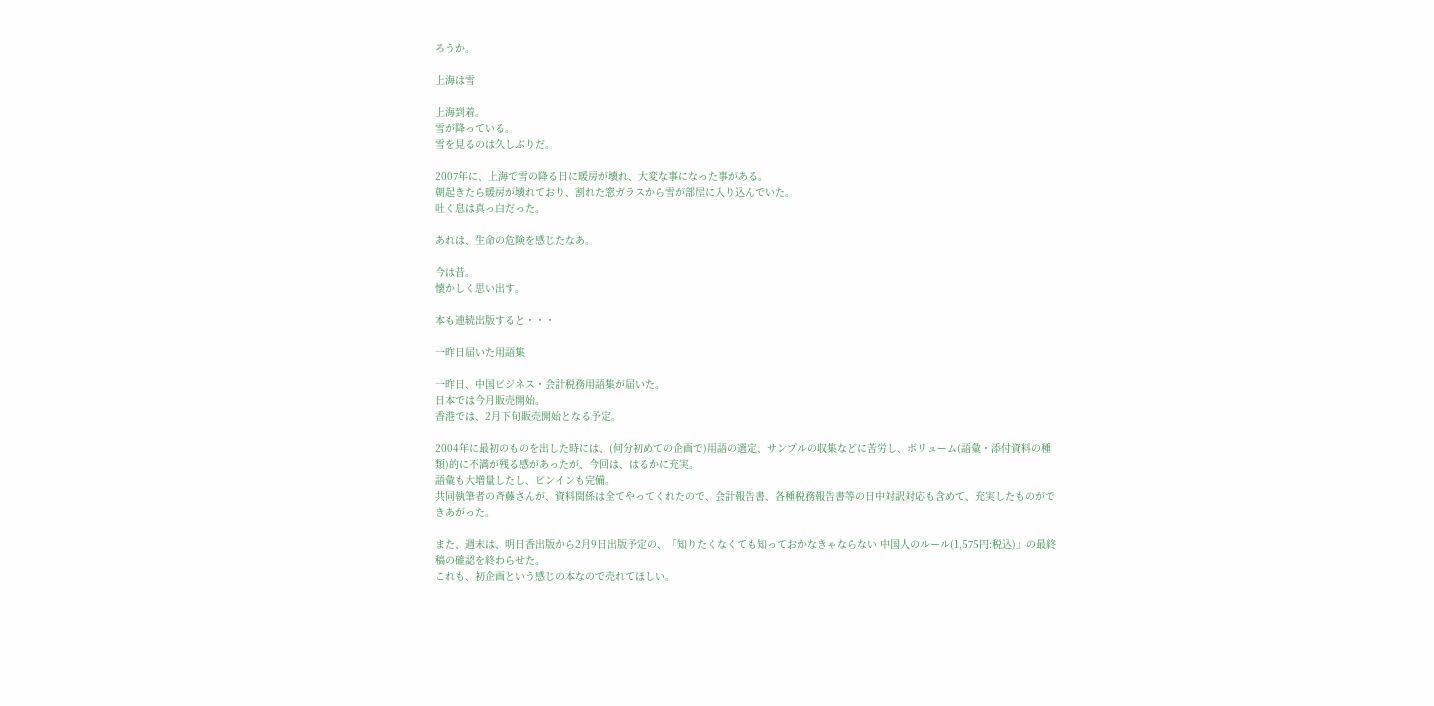ろうか。

上海は雪

上海到着。
雪が降っている。
雪を見るのは久しぶりだ。

2007年に、上海で雪の降る日に暖房が壊れ、大変な事になった事がある。
朝起きたら暖房が壊れており、割れた窓ガラスから雪が部屋に入り込んでいた。
吐く息は真っ白だった。

あれは、生命の危険を感じたなあ。

今は昔。
懐かしく思い出す。

本も連続出版すると・・・

一昨日届いた用語集

一昨日、中国ビジネス・会計税務用語集が届いた。
日本では今月販売開始。
香港では、2月下旬販売開始となる予定。

2004年に最初のものを出した時には、(何分初めての企画で)用語の選定、サンプルの収集などに苦労し、ボリューム(語彙・添付資料の種類)的に不満が残る感があったが、今回は、はるかに充実。
語彙も大増量したし、ピンインも完備。
共同執筆者の斉藤さんが、資料関係は全てやってくれたので、会計報告書、各種税務報告書等の日中対訳対応も含めて、充実したものができあがった。

また、週末は、明日香出版から2月9日出版予定の、「知りたくなくても知っておかなきゃならない 中国人のルール(1,575円:税込)」の最終稿の確認を終わらせた。
これも、初企画という感じの本なので売れてほしい。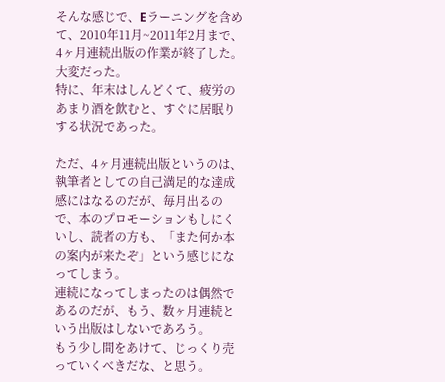そんな感じで、Eラーニングを含めて、2010年11月~2011年2月まで、4ヶ月連続出版の作業が終了した。
大変だった。
特に、年末はしんどくて、疲労のあまり酒を飲むと、すぐに居眠りする状況であった。

ただ、4ヶ月連続出版というのは、執筆者としての自己満足的な達成感にはなるのだが、毎月出るので、本のプロモーションもしにくいし、読者の方も、「また何か本の案内が来たぞ」という感じになってしまう。
連続になってしまったのは偶然であるのだが、もう、数ヶ月連続という出版はしないであろう。
もう少し間をあけて、じっくり売っていくべきだな、と思う。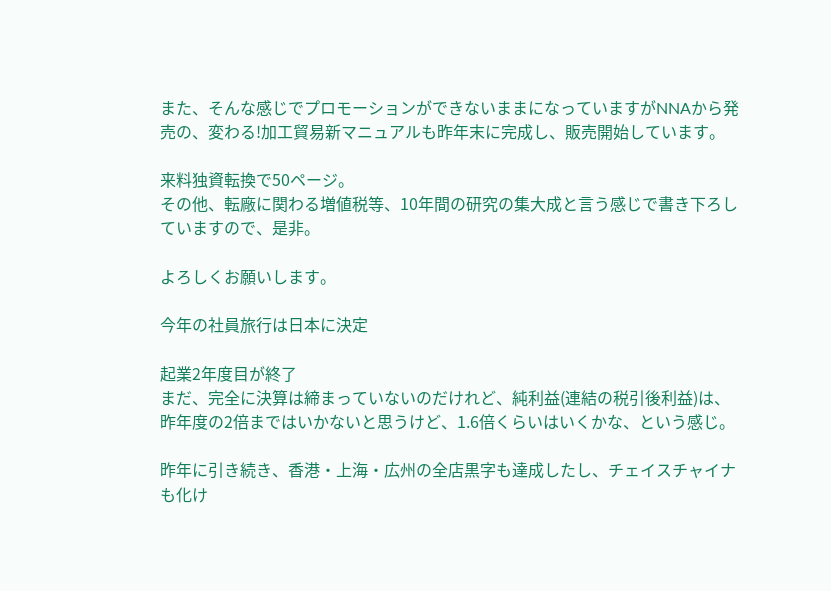また、そんな感じでプロモーションができないままになっていますがNNAから発売の、変わる!加工貿易新マニュアルも昨年末に完成し、販売開始しています。

来料独資転換で50ページ。
その他、転廠に関わる増値税等、10年間の研究の集大成と言う感じで書き下ろしていますので、是非。

よろしくお願いします。

今年の社員旅行は日本に決定

起業2年度目が終了
まだ、完全に決算は締まっていないのだけれど、純利益(連結の税引後利益)は、昨年度の2倍まではいかないと思うけど、1.6倍くらいはいくかな、という感じ。

昨年に引き続き、香港・上海・広州の全店黒字も達成したし、チェイスチャイナも化け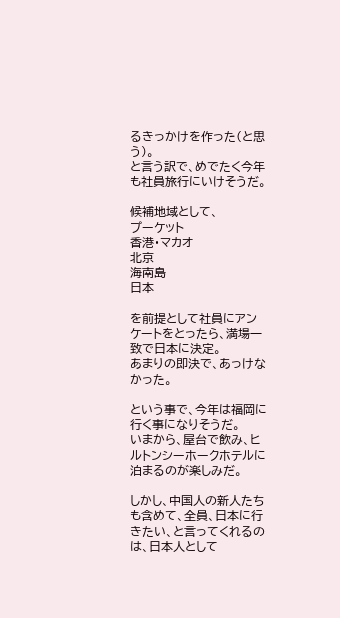るきっかけを作った(と思う)。
と言う訳で、めでたく今年も社員旅行にいけそうだ。

候補地域として、
プーケット
香港・マカオ
北京
海南島
日本

を前提として社員にアンケートをとったら、満場一致で日本に決定。
あまりの即決で、あっけなかった。

という事で、今年は福岡に行く事になりそうだ。
いまから、屋台で飲み、ヒルトンシーホークホテルに泊まるのが楽しみだ。

しかし、中国人の新人たちも含めて、全員、日本に行きたい、と言ってくれるのは、日本人として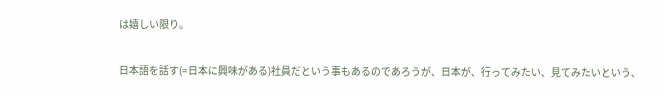は嬉しい限り。

日本語を話す(=日本に興味がある)社員だという事もあるのであろうが、日本が、行ってみたい、見てみたいという、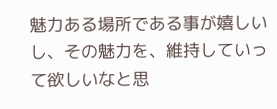魅力ある場所である事が嬉しいし、その魅力を、維持していって欲しいなと思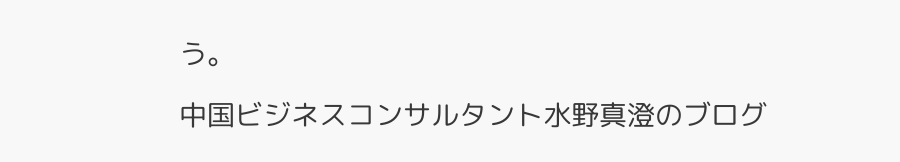う。

中国ビジネスコンサルタント水野真澄のブログ